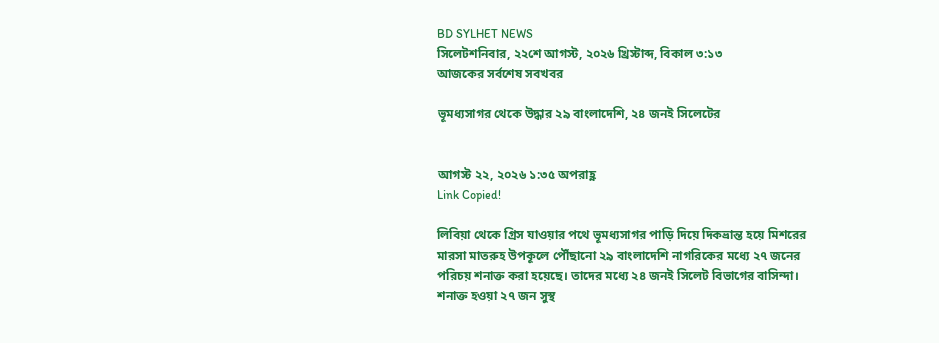BD SYLHET NEWS
সিলেটশনিবার, ২২শে আগস্ট, ২০২৬ খ্রিস্টাব্দ, বিকাল ৩:১৩
আজকের সর্বশেষ সবখবর

ভূমধ্যসাগর থেকে উদ্ধার ২৯ বাংলাদেশি, ২৪ জনই সিলেটের


আগস্ট ২২, ২০২৬ ১:৩৫ অপরাহ্ণ
Link Copied!

লিবিয়া থেকে গ্রিস যাওয়ার পথে ভূমধ্যসাগর পাড়ি দিয়ে দিকভ্রান্ত হয়ে মিশরের মারসা মাতরুহ উপকূলে পৌঁছানো ২৯ বাংলাদেশি নাগরিকের মধ্যে ২৭ জনের পরিচয় শনাক্ত করা হয়েছে। তাদের মধ্যে ২৪ জনই সিলেট বিভাগের বাসিন্দা। শনাক্ত হওয়া ২৭ জন সুস্থ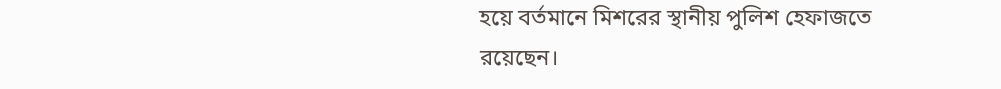হয়ে বর্তমানে মিশরের স্থানীয় পুলিশ হেফাজতে রয়েছেন।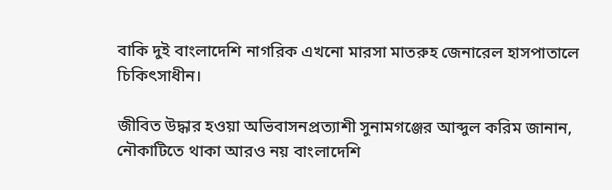বাকি দুই বাংলাদেশি নাগরিক এখনো মারসা মাতরুহ জেনারেল হাসপাতালে চিকিৎসাধীন।

জীবিত উদ্ধার হওয়া অভিবাসনপ্রত্যাশী সুনামগঞ্জের আব্দুল করিম জানান, নৌকাটিতে থাকা আরও নয় বাংলাদেশি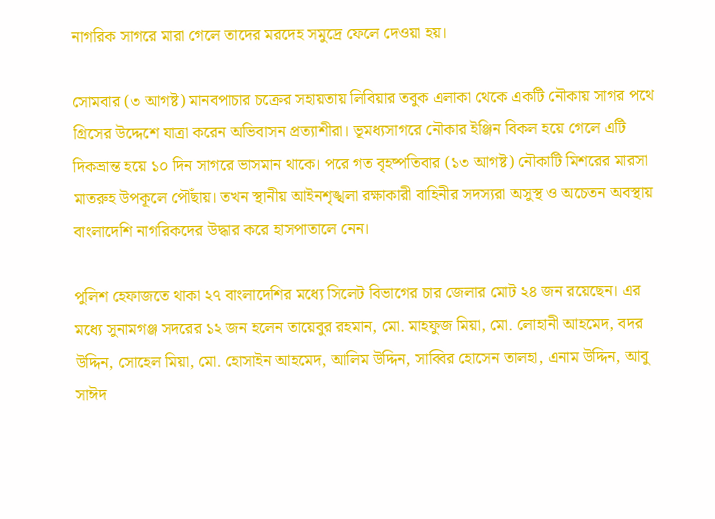নাগরিক সাগরে মারা গেলে তাদের মরদেহ সমুদ্রে ফেলে দেওয়া হয়।

সোমবার (৩ আগষ্ট) মানবপাচার চক্রের সহায়তায় লিবিয়ার তবুক এলাকা থেকে একটি নৌকায় সাগর পথে গ্রিসের উদ্দেশে যাত্রা করেন অভিবাসন প্রত্যাশীরা। ভূমধ্যসাগরে নৌকার ইঞ্জিন বিকল হয়ে গেলে এটি দিকভ্রান্ত হয়ে ১০ দিন সাগরে ভাসমান থাকে। পরে গত বৃহষ্পতিবার (১৩ আগষ্ট) নৌকাটি মিশরের মারসা মাতরুহ উপকূলে পৌঁছায়। তখন স্থানীয় আইনশৃঙ্খলা রক্ষাকারী বাহিনীর সদস্যরা অসুস্থ ও অচেতন অবস্থায় বাংলাদেশি নাগরিকদের উদ্ধার করে হাসপাতালে নেন।

পুলিশ হেফাজতে থাকা ২৭ বাংলাদেশির মধ্যে সিলেট বিভাগের চার জেলার মোট ২৪ জন রয়েছেন। এর মধ্যে সুনামগঞ্জ সদরের ১২ জন হলেন তায়েবুর রহমান, মো. মাহফুজ মিয়া, মো. লোহানী আহমেদ, বদর উদ্দিন, সোহেল মিয়া, মো. হোসাইন আহমেদ, আলিম উদ্দিন, সাব্বির হোসেন তালহা, এনাম উদ্দিন, আবু সাঈদ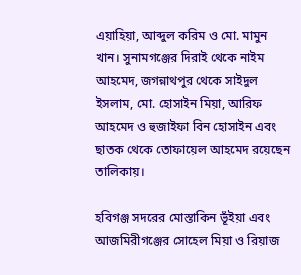এয়াহিয়া, আব্দুল করিম ও মো. মামুন খান। সুনামগঞ্জের দিরাই থেকে নাইম আহমেদ, জগন্নাথপুর থেকে সাইদুল ইসলাম, মো. হোসাইন মিয়া, আরিফ আহমেদ ও হুজাইফা বিন হোসাইন এবং ছাতক থেকে তোফায়েল আহমেদ রয়েছেন তালিকায়।

হবিগঞ্জ সদরের মোস্তাকিন ভূঁইয়া এবং আজমিরীগঞ্জের সোহেল মিয়া ও রিয়াজ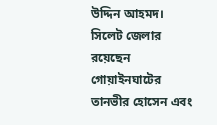উদ্দিন আহমদ। সিলেট জেলার রয়েছেন গোয়াইনঘাটের তানভীর হোসেন এবং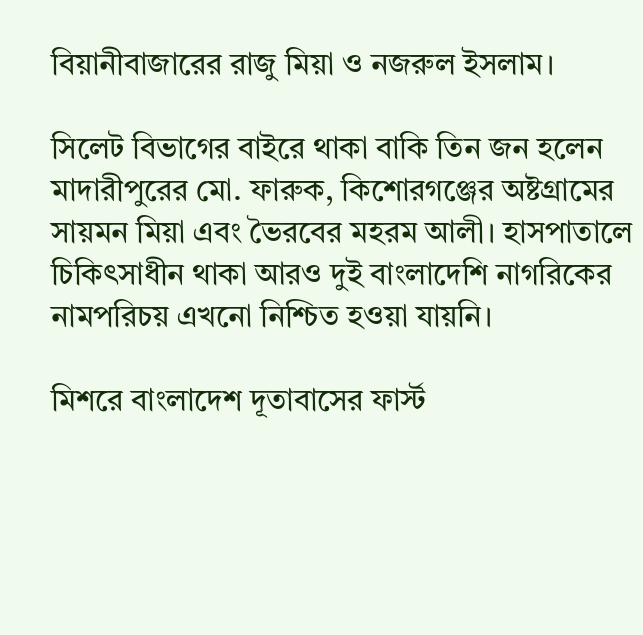বিয়ানীবাজারের রাজু মিয়া ও নজরুল ইসলাম।

সিলেট বিভাগের বাইরে থাকা বাকি তিন জন হলেন মাদারীপুরের মো. ফারুক, কিশোরগঞ্জের অষ্টগ্রামের সায়মন মিয়া এবং ভৈরবের মহরম আলী। হাসপাতালে চিকিৎসাধীন থাকা আরও দুই বাংলাদেশি নাগরিকের নামপরিচয় এখনো নিশ্চিত হওয়া যায়নি।

মিশরে বাংলাদেশ দূতাবাসের ফার্স্ট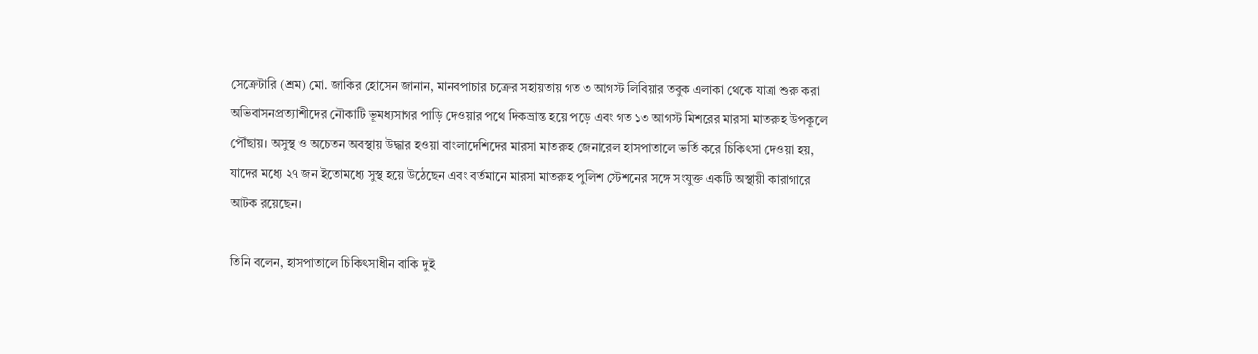সেক্রেটারি (শ্রম) মো. জাকির হোসেন জানান, মানবপাচার চক্রের সহায়তায় গত ৩ আগস্ট লিবিয়ার তবুক এলাকা থেকে যাত্রা শুরু করা অভিবাসনপ্রত্যাশীদের নৌকাটি ভূমধ্যসাগর পাড়ি দেওয়ার পথে দিকভ্রান্ত হয়ে পড়ে এবং গত ১৩ আগস্ট মিশরের মারসা মাতরুহ উপকূলে পৌঁছায়। অসুস্থ ও অচেতন অবস্থায় উদ্ধার হওয়া বাংলাদেশিদের মারসা মাতরুহ জেনারেল হাসপাতালে ভর্তি করে চিকিৎসা দেওয়া হয়, যাদের মধ্যে ২৭ জন ইতোমধ্যে সুস্থ হয়ে উঠেছেন এবং বর্তমানে মারসা মাতরুহ পুলিশ স্টেশনের সঙ্গে সংযুক্ত একটি অস্থায়ী কারাগারে আটক রয়েছেন।

তিনি বলেন, হাসপাতালে চিকিৎসাধীন বাকি দুই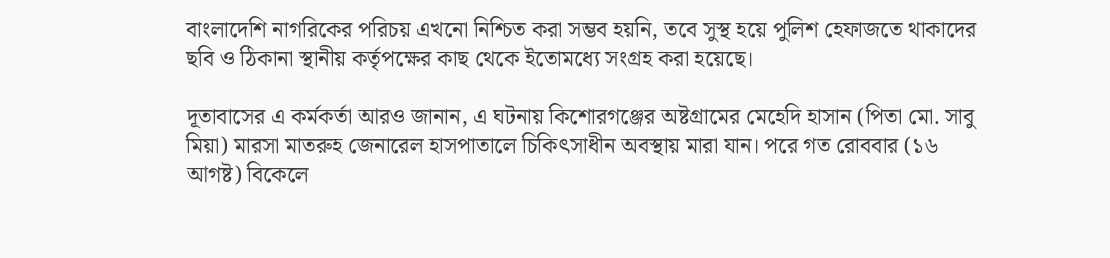বাংলাদেশি নাগরিকের পরিচয় এখনো নিশ্চিত করা সম্ভব হয়নি, তবে সুস্থ হয়ে পুলিশ হেফাজতে থাকাদের ছবি ও ঠিকানা স্থানীয় কর্তৃপক্ষের কাছ থেকে ইতোমধ্যে সংগ্রহ করা হয়েছে।

দূতাবাসের এ কর্মকর্তা আরও জানান, এ ঘটনায় কিশোরগঞ্জের অষ্টগ্রামের মেহেদি হাসান (পিতা মো. সাবু মিয়া) মারসা মাতরুহ জেনারেল হাসপাতালে চিকিৎসাধীন অবস্থায় মারা যান। পরে গত রোববার (১৬ আগষ্ট) বিকেলে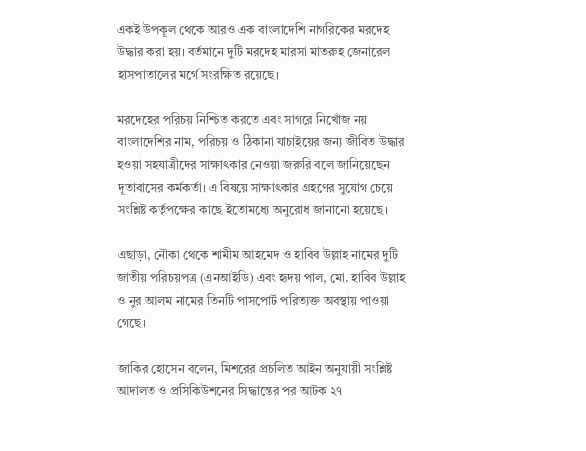একই উপকূল থেকে আরও এক বাংলাদেশি নাগরিকের মরদেহ উদ্ধার করা হয়। বর্তমানে দুটি মরদেহ মারসা মাতরুহ জেনারেল হাসপাতালের মর্গে সংরক্ষিত রয়েছে।

মরদেহের পরিচয় নিশ্চিত করতে এবং সাগরে নিখোঁজ নয় বাংলাদেশির নাম, পরিচয় ও ঠিকানা যাচাইয়ের জন্য জীবিত উদ্ধার হওয়া সহযাত্রীদের সাক্ষাৎকার নেওয়া জরুরি বলে জানিয়েছেন দূতাবাসের কর্মকর্তা। এ বিষয়ে সাক্ষাৎকার গ্রহণের সুযোগ চেয়ে সংশ্লিষ্ট কর্তৃপক্ষের কাছে ইতোমধ্যে অনুরোধ জানানো হয়েছে।

এছাড়া, নৌকা থেকে শামীম আহমেদ ও হাবিব উল্লাহ নামের দুটি জাতীয় পরিচয়পত্র (এনআইডি) এবং হৃদয় পাল, মো. হাবিব উল্লাহ ও নুর আলম নামের তিনটি পাসপোর্ট পরিত্যক্ত অবস্থায় পাওয়া গেছে।

জাকির হোসেন বলেন, মিশরের প্রচলিত আইন অনুযায়ী সংশ্লিষ্ট আদালত ও প্রসিকিউশনের সিদ্ধান্তের পর আটক ২৭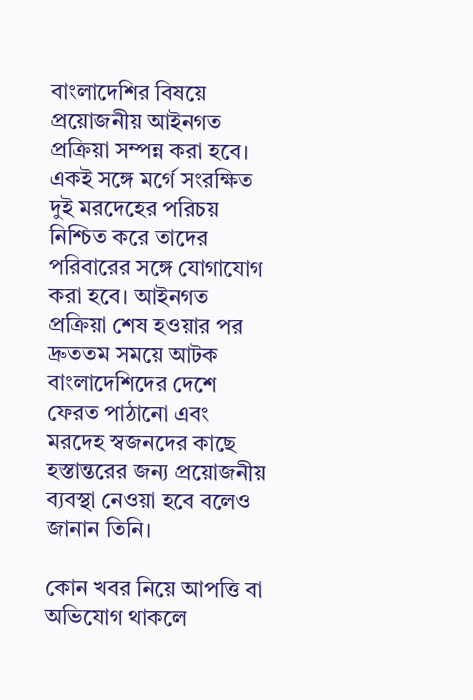বাংলাদেশির বিষয়ে প্রয়োজনীয় আইনগত প্রক্রিয়া সম্পন্ন করা হবে। একই সঙ্গে মর্গে সংরক্ষিত দুই মরদেহের পরিচয় নিশ্চিত করে তাদের পরিবারের সঙ্গে যোগাযোগ করা হবে। আইনগত প্রক্রিয়া শেষ হওয়ার পর দ্রুততম সময়ে আটক বাংলাদেশিদের দেশে ফেরত পাঠানো এবং মরদেহ স্বজনদের কাছে হস্তান্তরের জন্য প্রয়োজনীয় ব্যবস্থা নেওয়া হবে বলেও জানান তিনি।

কোন খবর নিয়ে আপত্তি বা অভিযোগ থাকলে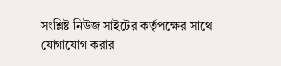সংশ্লিষ্ট নিউজ সাইটের কর্তৃপক্ষের সাথে যোগাযোগ করার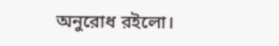অনুরোধ রইলো।